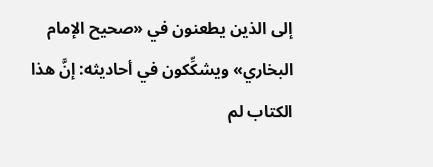إلى الذين يطعنون في «صحيح الإمام البخاري» ويشكِّكون في أحاديثه: إنَّ هذا الكتاب لم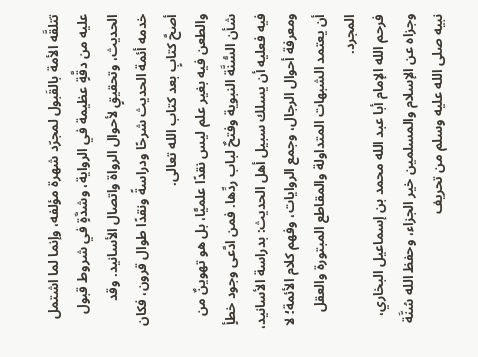تتلقَّه الأمة بالقَبول لمجرّد شهرة مؤلفه، وإنما لما اشتمل عليه من دقَّةٍ عظيمة في الرواية، وشدَّةٍ في شروط قبول الحديث، وتحقيقٍ لأحوال الرواة واتصال الأسانيد. وقد خدمه أئمة الحديث شرحًا ودراسةً ونقدًا طوال قرون، فكان أصحَّ كتابٍ بعد كتاب الله تعالى.
والطعن فيه بغير علم ليس نقدًا علميًّا، بل هو تهوينٌ من شأن السُّنَّة النبوية وفتحٌ لباب ردِّها. فمن ادَّعى وجود خطأٍ فيه فعليه أن يسلك سبيل أهل الحديث: بدراسة الأسانيد، ومعرفة أحوال الرجال، وجمع الروايات، وفهم كلام الأئمة؛ لا أن يعتمد الشبهات المتداولة والمقاطع المبتورة والعقل المجرد.
فرحم الله الإمام أبا عبد الله محمد بن إسماعيل البخاري، وجزاه عن الإسلام والمسلمين خير الجزاء، وحفظ الله سُنَّة نبيه صلى الله عليه وسلم من تحريف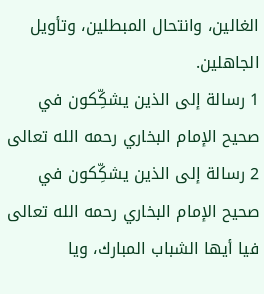الغالين، وانتحال المبطلين، وتأويل الجاهلين.
1 رسالة إلى الذين يشكِّكون في صحيح الإمام البخاري رحمه الله تعالى
2 رسالة إلى الذين يشكِّكون في صحيح الإمام البخاري رحمه الله تعالى
فيا أيها الشباب المبارك، ويا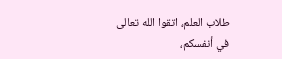طلاب العلم، اتقوا الله تعالى في أنفسكم،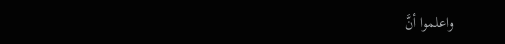واعلموا أنَّ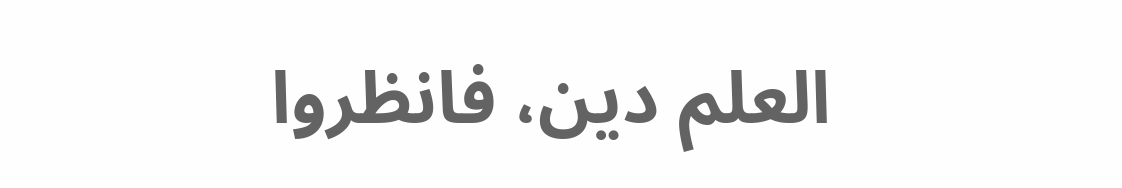العلم دين، فانظروا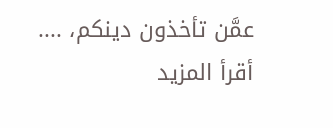عمَّن تأخذون دينكم، ....
أقرأ المزيد